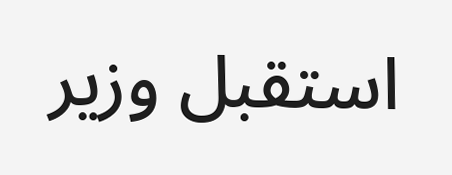استقبل وزير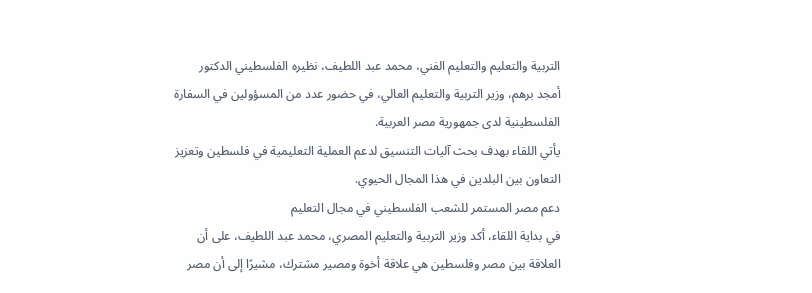التربية والتعليم والتعليم الفني، محمد عبد اللطيف، نظيره الفلسطيني الدكتور أمجد برهم، وزير التربية والتعليم العالي، في حضور عدد من المسؤولين في السفارة الفلسطينية لدى جمهورية مصر العربية.
يأتي اللقاء بهدف بحث آليات التنسيق لدعم العملية التعليمية في فلسطين وتعزيز التعاون بين البلدين في هذا المجال الحيوي.
دعم مصر المستمر للشعب الفلسطيني في مجال التعليم
في بداية اللقاء، أكد وزير التربية والتعليم المصري، محمد عبد اللطيف، على أن العلاقة بين مصر وفلسطين هي علاقة أخوة ومصير مشترك، مشيرًا إلى أن مصر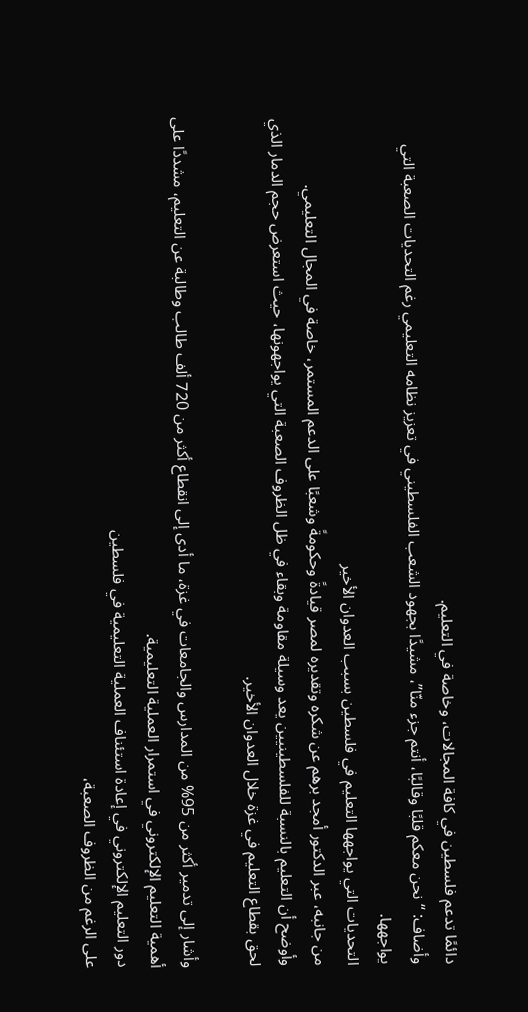دائمًا تدعم فلسطين في كافة المجالات، وخاصة في التعليم.
وأضاف: “نحن معكم قلبًا وقالبًا، أنتم جزء منّا”، مشيدًا بجهود الشعب الفلسطيني في تعزيز نظامه التعليمي رغم التحديات الصعبة التي يواجهها.
التحديات التي يواجهها التعليم في فلسطين بسبب العدوان الأخير
من جانبه، عبر الدكتور أمجد برهم عن شكره وتقديره لمصر قيادةً وحكومةً وشعبًا على الدعم المستمر، خاصة في المجال التعليمي.
وأوضح أن التعليم بالنسبة للفلسطينيين يعد وسيلة مقاومة وبقاء في ظل الظروف الصعبة التي يواجهونها، حيث استعرض حجم الدمار الذي لحق بقطاع التعليم في غزة خلال العدوان الأخير.

وأشار إلى تدمير أكثر من 95% من المدارس والجامعات في غزة، ما أدى إلى انقطاع أكثر من 720 ألف طالب وطالبة عن التعليم، مشددًا على أهمية التعليم الإلكتروني في استمرار العملية التعليمية.
دور التعليم الإلكتروني في إعادة استئناف العملية التعليمية في فلسطين
على الرغم من الظروف الصعبة،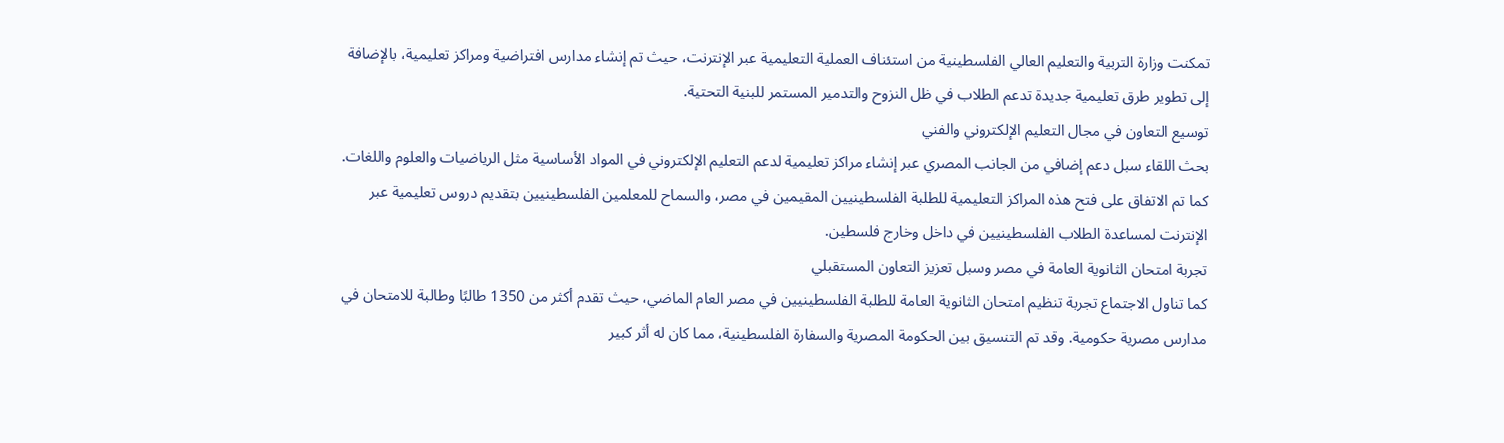تمكنت وزارة التربية والتعليم العالي الفلسطينية من استئناف العملية التعليمية عبر الإنترنت، حيث تم إنشاء مدارس افتراضية ومراكز تعليمية، بالإضافة إلى تطوير طرق تعليمية جديدة تدعم الطلاب في ظل النزوح والتدمير المستمر للبنية التحتية.
توسيع التعاون في مجال التعليم الإلكتروني والفني
بحث اللقاء سبل دعم إضافي من الجانب المصري عبر إنشاء مراكز تعليمية لدعم التعليم الإلكتروني في المواد الأساسية مثل الرياضيات والعلوم واللغات.
كما تم الاتفاق على فتح هذه المراكز التعليمية للطلبة الفلسطينيين المقيمين في مصر، والسماح للمعلمين الفلسطينيين بتقديم دروس تعليمية عبر الإنترنت لمساعدة الطلاب الفلسطينيين في داخل وخارج فلسطين.
تجربة امتحان الثانوية العامة في مصر وسبل تعزيز التعاون المستقبلي
كما تناول الاجتماع تجربة تنظيم امتحان الثانوية العامة للطلبة الفلسطينيين في مصر العام الماضي، حيث تقدم أكثر من 1350 طالبًا وطالبة للامتحان في مدارس مصرية حكومية. وقد تم التنسيق بين الحكومة المصرية والسفارة الفلسطينية، مما كان له أثر كبير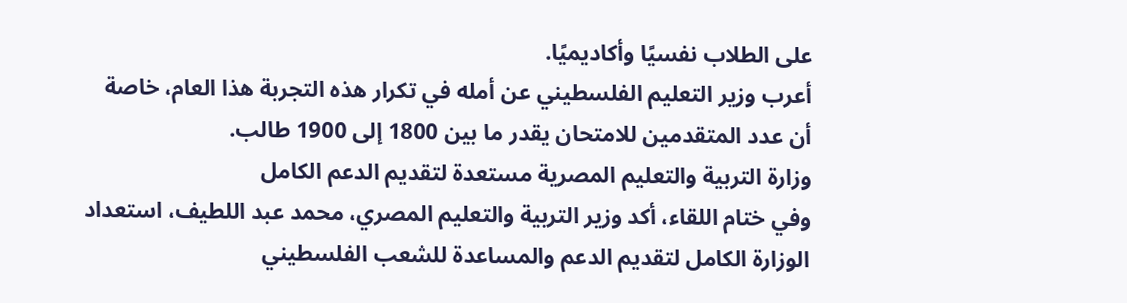على الطلاب نفسيًا وأكاديميًا.
أعرب وزير التعليم الفلسطيني عن أمله في تكرار هذه التجربة هذا العام، خاصة أن عدد المتقدمين للامتحان يقدر ما بين 1800 إلى 1900 طالب.
وزارة التربية والتعليم المصرية مستعدة لتقديم الدعم الكامل
وفي ختام اللقاء، أكد وزير التربية والتعليم المصري، محمد عبد اللطيف، استعداد الوزارة الكامل لتقديم الدعم والمساعدة للشعب الفلسطيني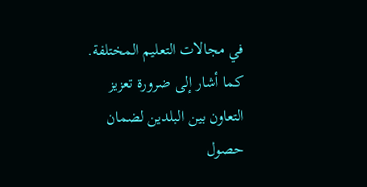في مجالات التعليم المختلفة.
كما أشار إلى ضرورة تعزيز التعاون بين البلدين لضمان حصول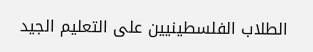الطلاب الفلسطينيين على التعليم الجيد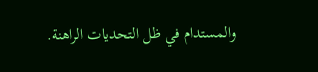والمستدام في ظل التحديات الراهنة.